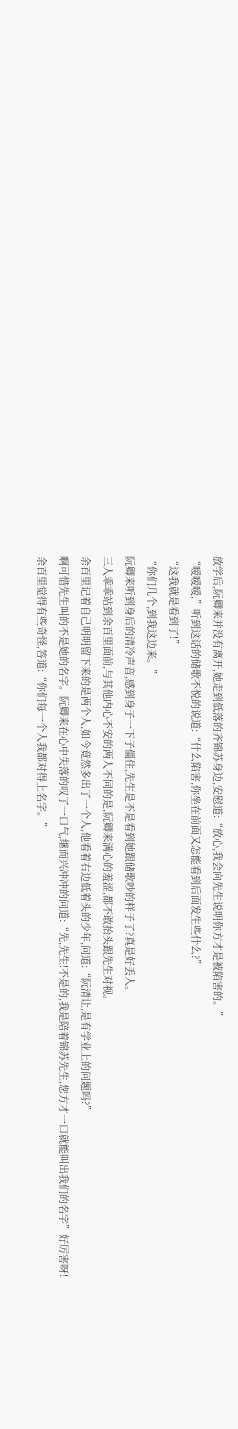放学后,阮卿来并没有离开,她走到低落的齐锦苏身边,安慰道:“放心,我会向先生说明你方才是被陷害的。”
“嗳嗳嗳,”听到这话的储歌不悦的说道:“什么陷害,你坐在前面又怎能看到后面发生些什么?”
“这我就是看到了!”
“你们几个,到我这边来。”
阮卿来听到身后的清冷声音,感到身子一下子僵住,先生是不是看到她跟储歌吵的样子了?真是好丢人。
三人乖乖站到余百里面前,与其他内心不安的两人不同的是,阮卿来满心的羞涩,都不敢抬头跟先生对视。
余百里记着自己明明留下来的是两个人,如今竟然多出了一个人,他看着右边低着头的少年,问道:“阮清让,是有学业上的问题吗?”
啊可惜先生叫的不是她的名字。阮卿来在心中失落的叹了一口气,继而兴冲冲的问道:“先,先生!不是的,我是陪着锦苏先生,您方才一口就能叫出我们的名字”好厉害呀!
余百里觉得有些奇怪,答道:“你们每一个人我都对得上名字。”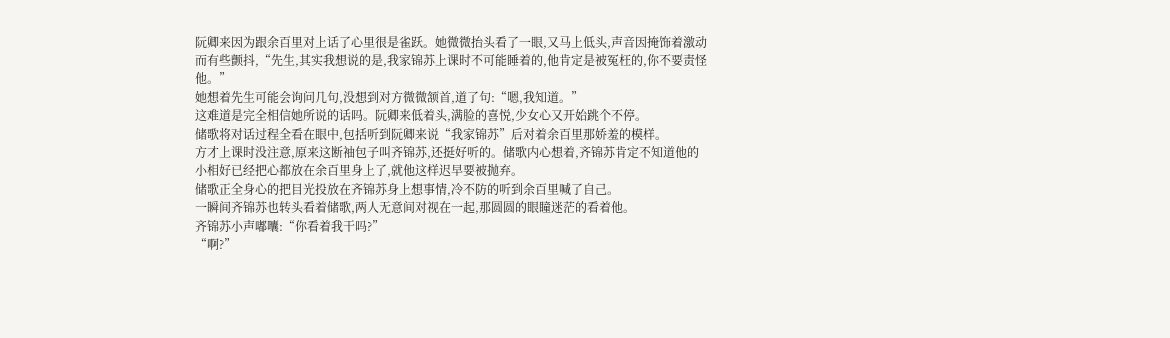阮卿来因为跟余百里对上话了心里很是雀跃。她微微抬头看了一眼,又马上低头,声音因掩饰着激动而有些颤抖,“先生,其实我想说的是,我家锦苏上课时不可能睡着的,他肯定是被冤枉的,你不要责怪他。”
她想着先生可能会询问几句,没想到对方微微颔首,道了句:“嗯,我知道。”
这难道是完全相信她所说的话吗。阮卿来低着头,满脸的喜悦,少女心又开始跳个不停。
储歌将对话过程全看在眼中,包括听到阮卿来说“我家锦苏”后对着余百里那娇羞的模样。
方才上课时没注意,原来这断袖包子叫齐锦苏,还挺好听的。储歌内心想着,齐锦苏肯定不知道他的小相好已经把心都放在余百里身上了,就他这样迟早要被抛弃。
储歌正全身心的把目光投放在齐锦苏身上想事情,冷不防的听到余百里喊了自己。
一瞬间齐锦苏也转头看着储歌,两人无意间对视在一起,那圆圆的眼瞳迷茫的看着他。
齐锦苏小声嘟囔:“你看着我干吗?”
“啊?”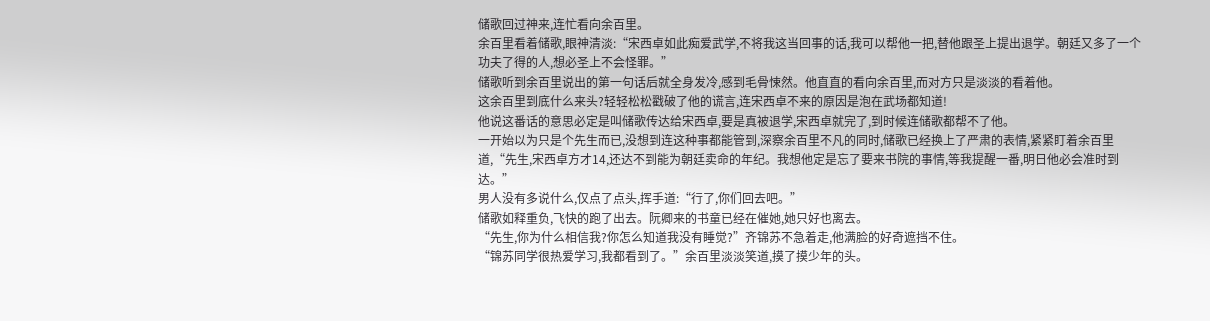储歌回过神来,连忙看向余百里。
余百里看着储歌,眼神清淡:“宋西卓如此痴爱武学,不将我这当回事的话,我可以帮他一把,替他跟圣上提出退学。朝廷又多了一个功夫了得的人,想必圣上不会怪罪。”
储歌听到余百里说出的第一句话后就全身发冷,感到毛骨悚然。他直直的看向余百里,而对方只是淡淡的看着他。
这余百里到底什么来头?轻轻松松戳破了他的谎言,连宋西卓不来的原因是泡在武场都知道!
他说这番话的意思必定是叫储歌传达给宋西卓,要是真被退学,宋西卓就完了,到时候连储歌都帮不了他。
一开始以为只是个先生而已,没想到连这种事都能管到,深察余百里不凡的同时,储歌已经换上了严肃的表情,紧紧盯着余百里道,“先生,宋西卓方才14,还达不到能为朝廷卖命的年纪。我想他定是忘了要来书院的事情,等我提醒一番,明日他必会准时到达。”
男人没有多说什么,仅点了点头,挥手道:“行了,你们回去吧。”
储歌如释重负,飞快的跑了出去。阮卿来的书童已经在催她,她只好也离去。
“先生,你为什么相信我?你怎么知道我没有睡觉?”齐锦苏不急着走,他满脸的好奇遮挡不住。
“锦苏同学很热爱学习,我都看到了。”余百里淡淡笑道,摸了摸少年的头。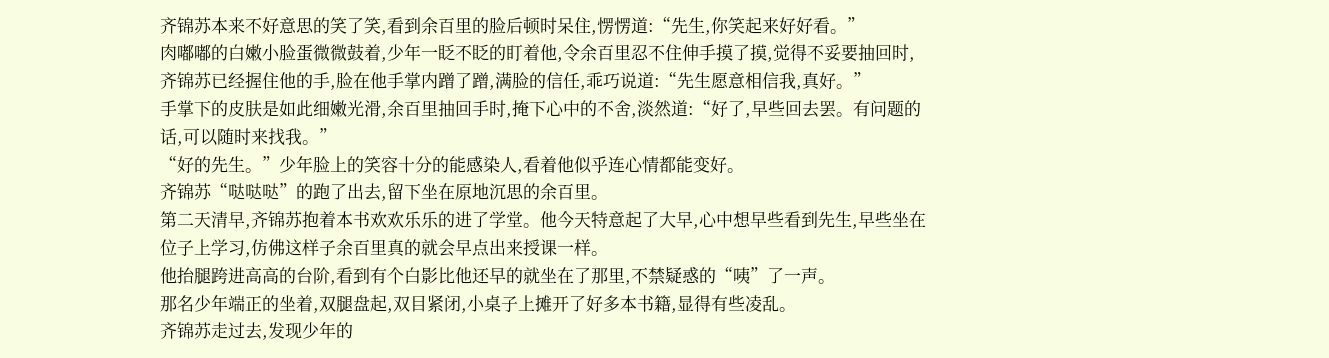齐锦苏本来不好意思的笑了笑,看到余百里的脸后顿时呆住,愣愣道:“先生,你笑起来好好看。”
肉嘟嘟的白嫩小脸蛋微微鼓着,少年一眨不眨的盯着他,令余百里忍不住伸手摸了摸,觉得不妥要抽回时,齐锦苏已经握住他的手,脸在他手掌内蹭了蹭,满脸的信任,乖巧说道:“先生愿意相信我,真好。”
手掌下的皮肤是如此细嫩光滑,余百里抽回手时,掩下心中的不舍,淡然道:“好了,早些回去罢。有问题的话,可以随时来找我。”
“好的先生。”少年脸上的笑容十分的能感染人,看着他似乎连心情都能变好。
齐锦苏“哒哒哒”的跑了出去,留下坐在原地沉思的余百里。
第二天清早,齐锦苏抱着本书欢欢乐乐的进了学堂。他今天特意起了大早,心中想早些看到先生,早些坐在位子上学习,仿佛这样子余百里真的就会早点出来授课一样。
他抬腿跨进高高的台阶,看到有个白影比他还早的就坐在了那里,不禁疑惑的“咦”了一声。
那名少年端正的坐着,双腿盘起,双目紧闭,小桌子上摊开了好多本书籍,显得有些凌乱。
齐锦苏走过去,发现少年的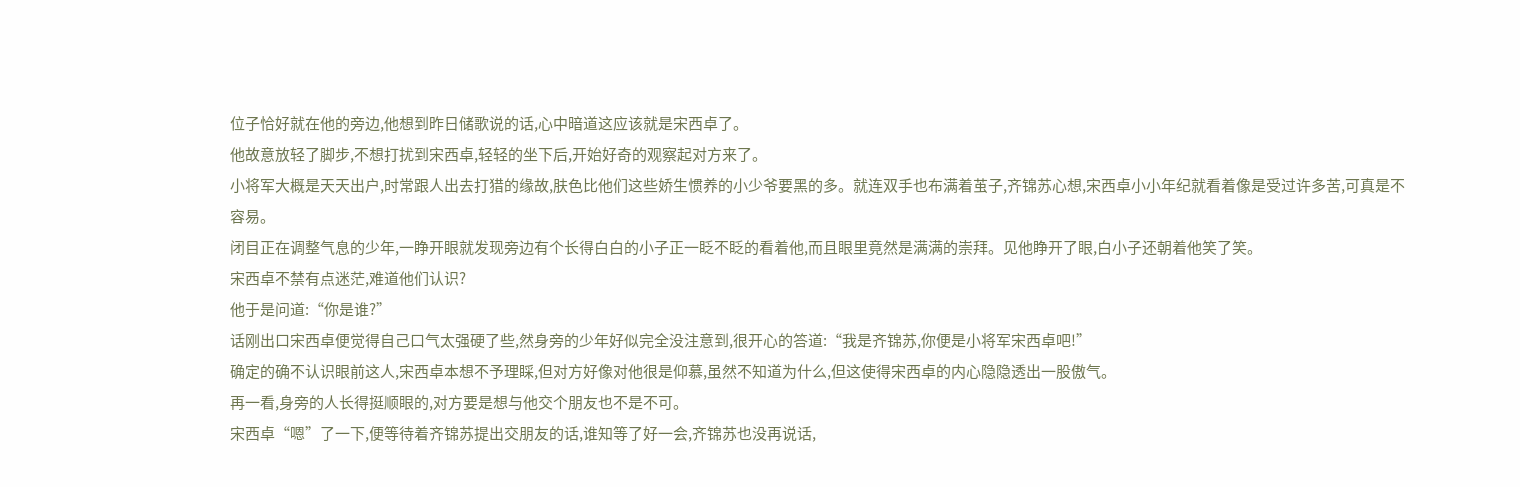位子恰好就在他的旁边,他想到昨日储歌说的话,心中暗道这应该就是宋西卓了。
他故意放轻了脚步,不想打扰到宋西卓,轻轻的坐下后,开始好奇的观察起对方来了。
小将军大概是天天出户,时常跟人出去打猎的缘故,肤色比他们这些娇生惯养的小少爷要黑的多。就连双手也布满着茧子,齐锦苏心想,宋西卓小小年纪就看着像是受过许多苦,可真是不容易。
闭目正在调整气息的少年,一睁开眼就发现旁边有个长得白白的小子正一眨不眨的看着他,而且眼里竟然是满满的崇拜。见他睁开了眼,白小子还朝着他笑了笑。
宋西卓不禁有点迷茫,难道他们认识?
他于是问道:“你是谁?”
话刚出口宋西卓便觉得自己口气太强硬了些,然身旁的少年好似完全没注意到,很开心的答道:“我是齐锦苏,你便是小将军宋西卓吧!”
确定的确不认识眼前这人,宋西卓本想不予理睬,但对方好像对他很是仰慕,虽然不知道为什么,但这使得宋西卓的内心隐隐透出一股傲气。
再一看,身旁的人长得挺顺眼的,对方要是想与他交个朋友也不是不可。
宋西卓“嗯”了一下,便等待着齐锦苏提出交朋友的话,谁知等了好一会,齐锦苏也没再说话,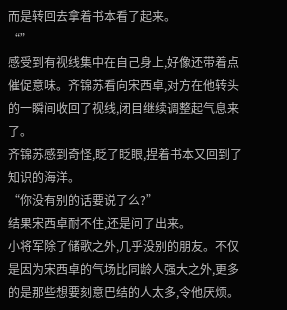而是转回去拿着书本看了起来。
“”
感受到有视线集中在自己身上,好像还带着点催促意味。齐锦苏看向宋西卓,对方在他转头的一瞬间收回了视线,闭目继续调整起气息来了。
齐锦苏感到奇怪,眨了眨眼,捏着书本又回到了知识的海洋。
“你没有别的话要说了么?”
结果宋西卓耐不住,还是问了出来。
小将军除了储歌之外,几乎没别的朋友。不仅是因为宋西卓的气场比同龄人强大之外,更多的是那些想要刻意巴结的人太多,令他厌烦。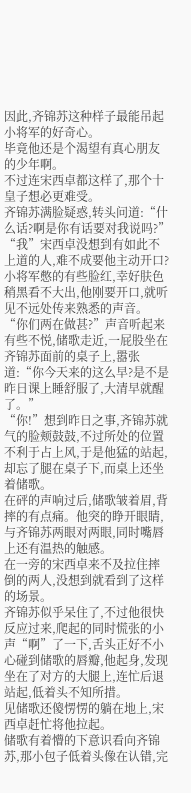因此,齐锦苏这种样子最能吊起小将军的好奇心。
毕竟他还是个渴望有真心朋友的少年啊。
不过连宋西卓都这样了,那个十皇子想必更难受。
齐锦苏满脸疑惑,转头问道:“什么话?啊是你有话要对我说吗?”
“我”宋西卓没想到有如此不上道的人,难不成要他主动开口?小将军憋的有些脸红,幸好肤色稍黑看不大出,他刚要开口,就听见不远处传来熟悉的声音。
“你们两在做甚?”声音听起来有些不悦,储歌走近,一屁股坐在齐锦苏面前的桌子上,嚣张道:“你今天来的这么早?是不是昨日课上睡舒服了,大清早就醒了。”
“你!”想到昨日之事,齐锦苏就气的脸颊鼓鼓,不过所处的位置不利于占上风,于是他猛的站起,却忘了腿在桌子下,而桌上还坐着储歌。
在砰的声响过后,储歌皱着眉,背摔的有点痛。他突的睁开眼睛,与齐锦苏两眼对两眼,同时嘴唇上还有温热的触感。
在一旁的宋西卓来不及拉住摔倒的两人,没想到就看到了这样的场景。
齐锦苏似乎呆住了,不过他很快反应过来,爬起的同时慌张的小声“啊”了一下,舌头正好不小心碰到储歌的唇瓣,他起身,发现坐在了对方的大腿上,连忙后退站起,低着头不知所措。
见储歌还傻愣愣的躺在地上,宋西卓赶忙将他拉起。
储歌有着懵的下意识看向齐锦苏,那小包子低着头像在认错,完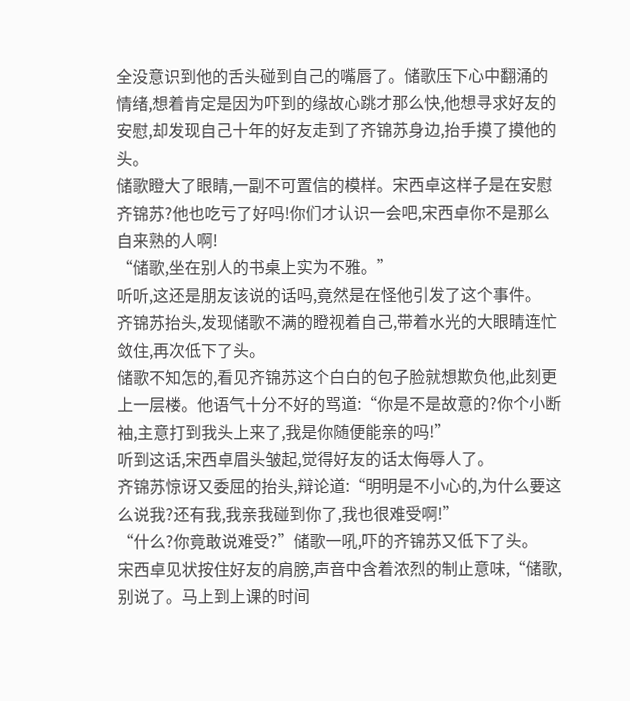全没意识到他的舌头碰到自己的嘴唇了。储歌压下心中翻涌的情绪,想着肯定是因为吓到的缘故心跳才那么快,他想寻求好友的安慰,却发现自己十年的好友走到了齐锦苏身边,抬手摸了摸他的头。
储歌瞪大了眼睛,一副不可置信的模样。宋西卓这样子是在安慰齐锦苏?他也吃亏了好吗!你们才认识一会吧,宋西卓你不是那么自来熟的人啊!
“储歌,坐在别人的书桌上实为不雅。”
听听,这还是朋友该说的话吗,竟然是在怪他引发了这个事件。
齐锦苏抬头,发现储歌不满的瞪视着自己,带着水光的大眼睛连忙敛住,再次低下了头。
储歌不知怎的,看见齐锦苏这个白白的包子脸就想欺负他,此刻更上一层楼。他语气十分不好的骂道:“你是不是故意的?你个小断袖,主意打到我头上来了,我是你随便能亲的吗!”
听到这话,宋西卓眉头皱起,觉得好友的话太侮辱人了。
齐锦苏惊讶又委屈的抬头,辩论道:“明明是不小心的,为什么要这么说我?还有我,我亲我碰到你了,我也很难受啊!”
“什么?你竟敢说难受?”储歌一吼,吓的齐锦苏又低下了头。
宋西卓见状按住好友的肩膀,声音中含着浓烈的制止意味,“储歌,别说了。马上到上课的时间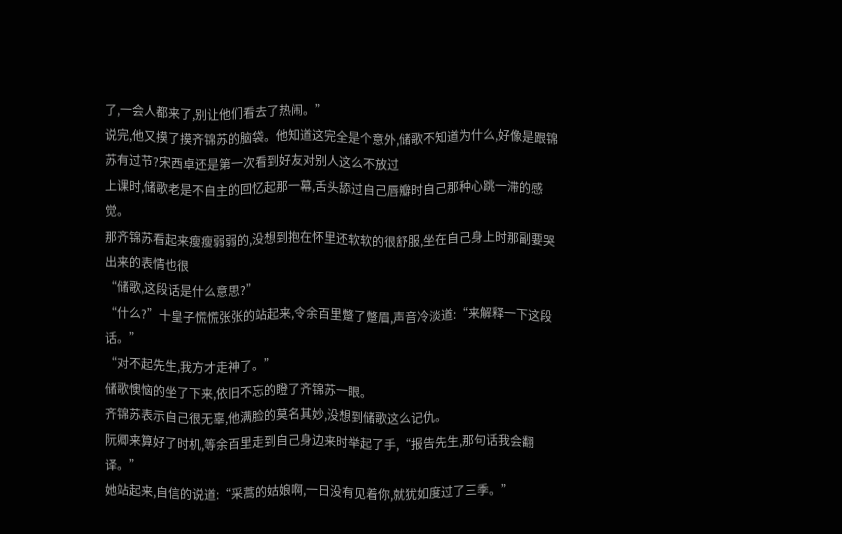了,一会人都来了,别让他们看去了热闹。”
说完,他又摸了摸齐锦苏的脑袋。他知道这完全是个意外,储歌不知道为什么,好像是跟锦苏有过节?宋西卓还是第一次看到好友对别人这么不放过
上课时,储歌老是不自主的回忆起那一幕,舌头舔过自己唇瓣时自己那种心跳一滞的感觉。
那齐锦苏看起来瘦瘦弱弱的,没想到抱在怀里还软软的很舒服,坐在自己身上时那副要哭出来的表情也很
“储歌,这段话是什么意思?”
“什么?”十皇子慌慌张张的站起来,令余百里蹩了蹩眉,声音冷淡道:“来解释一下这段话。”
“对不起先生,我方才走神了。”
储歌懊恼的坐了下来,依旧不忘的瞪了齐锦苏一眼。
齐锦苏表示自己很无辜,他满脸的莫名其妙,没想到储歌这么记仇。
阮卿来算好了时机,等余百里走到自己身边来时举起了手,“报告先生,那句话我会翻译。”
她站起来,自信的说道:“采蒿的姑娘啊,一日没有见着你,就犹如度过了三季。”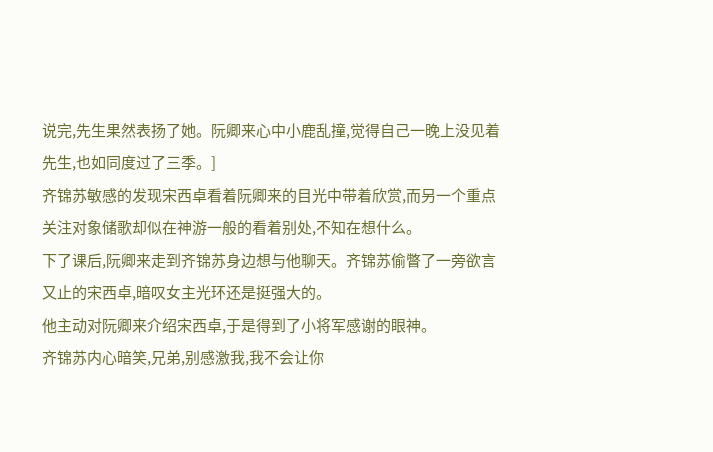说完,先生果然表扬了她。阮卿来心中小鹿乱撞,觉得自己一晚上没见着先生,也如同度过了三季。]
齐锦苏敏感的发现宋西卓看着阮卿来的目光中带着欣赏,而另一个重点关注对象储歌却似在神游一般的看着别处,不知在想什么。
下了课后,阮卿来走到齐锦苏身边想与他聊天。齐锦苏偷瞥了一旁欲言又止的宋西卓,暗叹女主光环还是挺强大的。
他主动对阮卿来介绍宋西卓,于是得到了小将军感谢的眼神。
齐锦苏内心暗笑,兄弟,别感激我,我不会让你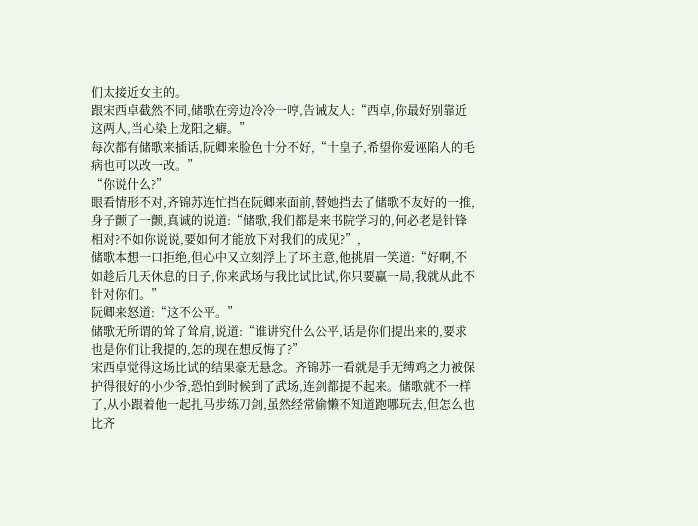们太接近女主的。
跟宋西卓截然不同,储歌在旁边冷冷一哼,告诫友人:“西卓,你最好别靠近这两人,当心染上龙阳之癖。”
每次都有储歌来插话,阮卿来脸色十分不好,“十皇子,希望你爱诬陷人的毛病也可以改一改。”
“你说什么?”
眼看情形不对,齐锦苏连忙挡在阮卿来面前,替她挡去了储歌不友好的一推,身子颤了一颤,真诚的说道:“储歌,我们都是来书院学习的,何必老是针锋相对?不如你说说,要如何才能放下对我们的成见?”,
储歌本想一口拒绝,但心中又立刻浮上了坏主意,他挑眉一笑道:“好啊,不如趁后几天休息的日子,你来武场与我比试比试,你只要赢一局,我就从此不针对你们。”
阮卿来怒道:“这不公平。”
储歌无所谓的耸了耸肩,说道:“谁讲究什么公平,话是你们提出来的,要求也是你们让我提的,怎的现在想反悔了?”
宋西卓觉得这场比试的结果豪无悬念。齐锦苏一看就是手无缚鸡之力被保护得很好的小少爷,恐怕到时候到了武场,连剑都提不起来。储歌就不一样了,从小跟着他一起扎马步练刀剑,虽然经常偷懒不知道跑哪玩去,但怎么也比齐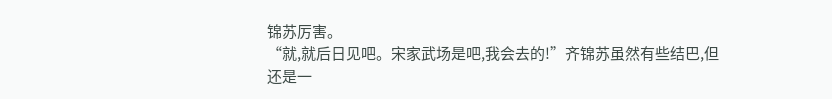锦苏厉害。
“就,就后日见吧。宋家武场是吧,我会去的!”齐锦苏虽然有些结巴,但还是一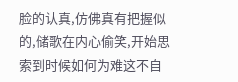脸的认真,仿佛真有把握似的,储歌在内心偷笑,开始思索到时候如何为难这不自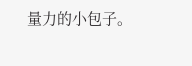量力的小包子。